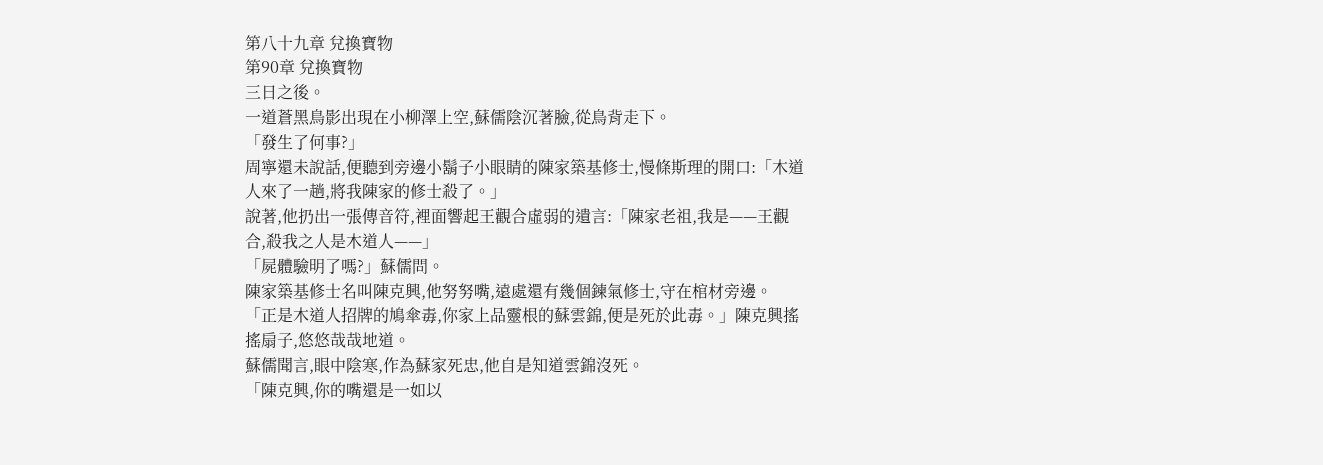第八十九章 兌換寶物
第90章 兌換寶物
三日之後。
一道蒼黑鳥影出現在小柳澤上空,蘇儒陰沉著臉,從鳥背走下。
「發生了何事?」
周寧還未說話,便聽到旁邊小鬍子小眼睛的陳家築基修士,慢條斯理的開口:「木道人來了一趟,將我陳家的修士殺了。」
說著,他扔出一張傳音符,裡面響起王觀合虛弱的遺言:「陳家老祖,我是——王觀合,殺我之人是木道人——」
「屍體驗明了嗎?」蘇儒問。
陳家築基修士名叫陳克興,他努努嘴,遠處還有幾個鍊氣修士,守在棺材旁邊。
「正是木道人招牌的鳩傘毒,你家上品靈根的蘇雲錦,便是死於此毒。」陳克興搖搖扇子,悠悠哉哉地道。
蘇儒聞言,眼中陰寒,作為蘇家死忠,他自是知道雲錦沒死。
「陳克興,你的嘴還是一如以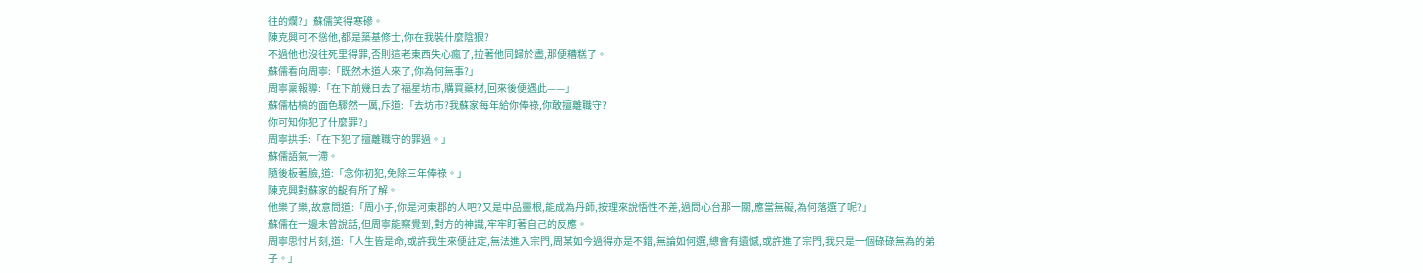往的爛?」蘇儒笑得寒磣。
陳克興可不慫他,都是築基修士,你在我裝什麼陰狠?
不過他也沒往死里得罪,否則這老東西失心瘋了,拉著他同歸於盡,那便糟糕了。
蘇儒看向周寧:「既然木道人來了,你為何無事?」
周寧稟報導:「在下前幾日去了福星坊市,購買藥材,回來後便遇此——」
蘇儒枯槁的面色驟然一厲,斥道:「去坊市?我蘇家每年給你俸祿,你敢擅離職守?
你可知你犯了什麼罪?」
周寧拱手:「在下犯了擅離職守的罪過。」
蘇儒語氣一滯。
隨後板著臉,道:「念你初犯,免除三年俸祿。」
陳克興對蘇家的齪有所了解。
他樂了樂,故意問道:「周小子,你是河東郡的人吧?又是中品靈根,能成為丹師,按理來說悟性不差,過問心台那一關,應當無礙,為何落選了呢?」
蘇儒在一邊未曾說話,但周寧能察覺到,對方的神識,牢牢盯著自己的反應。
周寧思忖片刻,道:「人生皆是命,或許我生來便註定,無法進入宗門,周某如今過得亦是不錯,無論如何選,總會有遺憾,或許進了宗門,我只是一個碌碌無為的弟子。」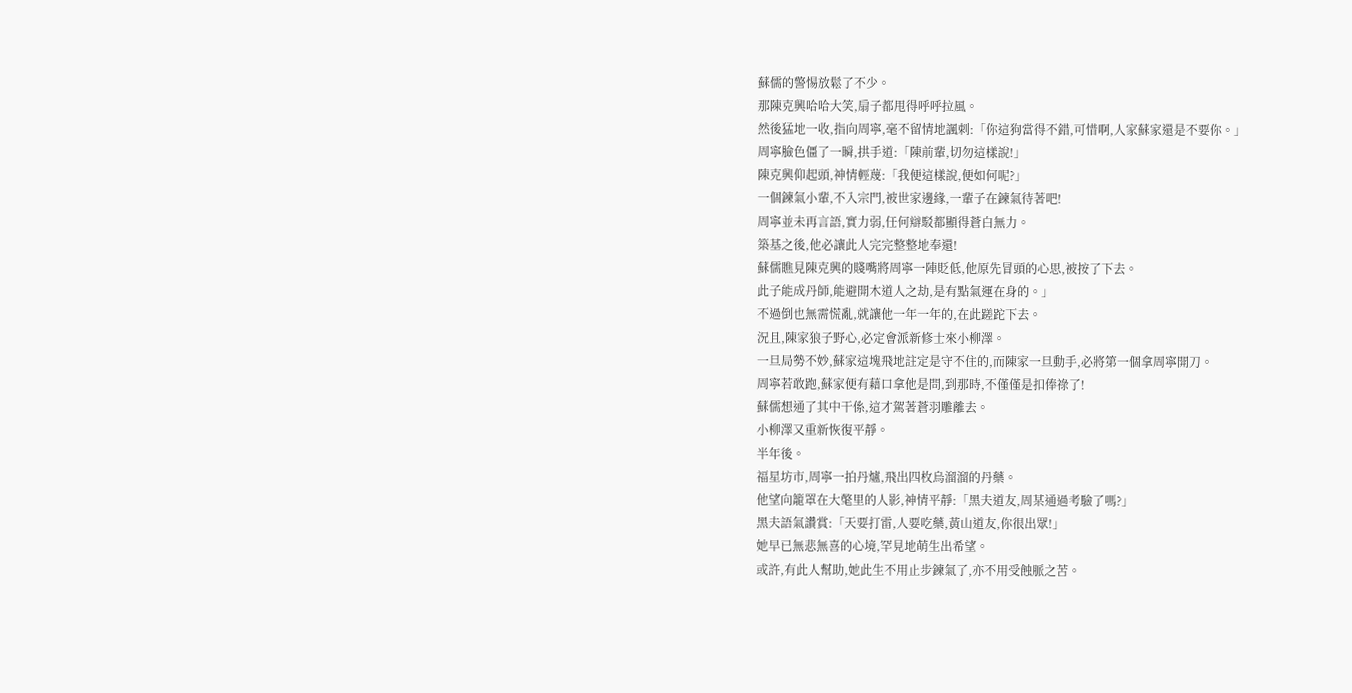蘇儒的警惕放鬆了不少。
那陳克興哈哈大笑,扇子都甩得呼呼拉風。
然後猛地一收,指向周寧,毫不留情地諷刺:「你這狗當得不錯,可惜啊,人家蘇家還是不要你。」
周寧臉色僵了一瞬,拱手道:「陳前輩,切勿這樣說!」
陳克興仰起頭,神情輕蔑:「我便這樣說,便如何呢?」
一個鍊氣小輩,不入宗門,被世家邊緣,一輩子在鍊氣待著吧!
周寧並未再言語,實力弱,任何辯駁都顯得蒼白無力。
築基之後,他必讓此人完完整整地奉還!
蘇儒瞧見陳克興的賤嘴將周寧一陣貶低,他原先冒頭的心思,被按了下去。
此子能成丹師,能避開木道人之劫,是有點氣運在身的。」
不過倒也無需慌亂,就讓他一年一年的,在此蹉跎下去。
況且,陳家狼子野心,必定會派新修士來小柳澤。
一旦局勢不妙,蘇家這塊飛地註定是守不住的,而陳家一旦動手,必將第一個拿周寧開刀。
周寧若敢跑,蘇家便有藉口拿他是問,到那時,不僅僅是扣俸祿了!
蘇儒想通了其中干係,這才駕著蒼羽雕離去。
小柳澤又重新恢復平靜。
半年後。
福星坊市,周寧一拍丹爐,飛出四枚烏溜溜的丹藥。
他望向籠罩在大氅里的人影,神情平靜:「黑夫道友,周某通過考驗了嗎?」
黑夫語氣讚賞:「天要打雷,人要吃藥,黃山道友,你很出眾!」
她早已無悲無喜的心境,罕見地萌生出希望。
或許,有此人幫助,她此生不用止步鍊氣了,亦不用受蝕脈之苦。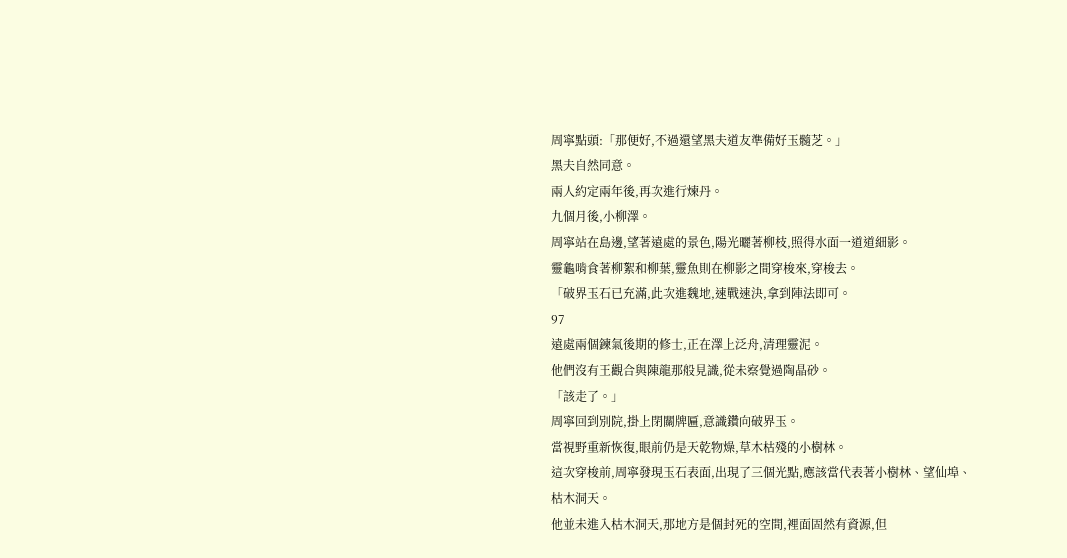周寧點頭:「那便好,不過還望黑夫道友準備好玉髓芝。」
黑夫自然同意。
兩人約定兩年後,再次進行煉丹。
九個月後,小柳澤。
周寧站在島邊,望著遠處的景色,陽光曬著柳枝,照得水面一道道細影。
靈龜啃食著柳絮和柳葉,靈魚則在柳影之間穿梭來,穿梭去。
「破界玉石已充滿,此次進魏地,速戰速決,拿到陣法即可。
97
遠處兩個鍊氣後期的修士,正在澤上泛舟,清理靈泥。
他們沒有王觀合與陳龍那般見識,從未察覺過陶晶砂。
「該走了。」
周寧回到別院,掛上閉關牌匾,意識鑽向破界玉。
當視野重新恢復,眼前仍是天乾物燥,草木枯殘的小樹林。
這次穿梭前,周寧發現玉石表面,出現了三個光點,應該當代表著小樹林、望仙埠、
枯木洞天。
他並未進入枯木洞天,那地方是個封死的空間,裡面固然有資源,但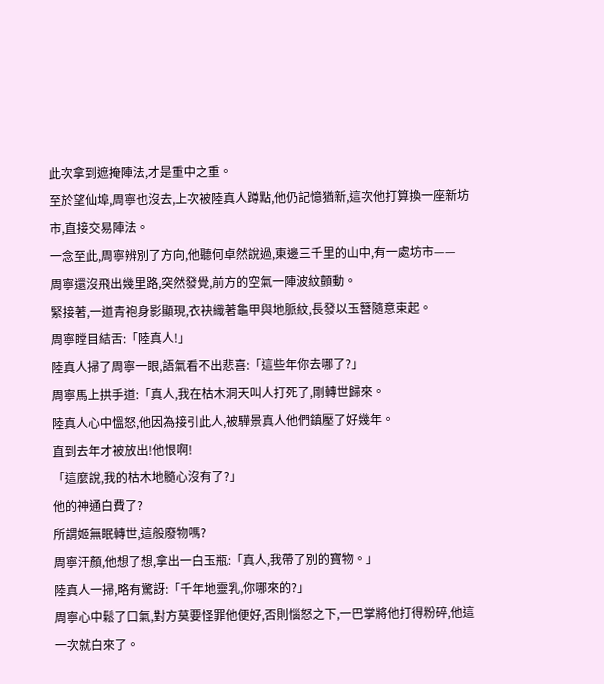此次拿到遮掩陣法,才是重中之重。
至於望仙埠,周寧也沒去,上次被陸真人蹲點,他仍記憶猶新,這次他打算換一座新坊市,直接交易陣法。
一念至此,周寧辨別了方向,他聽何卓然說過,東邊三千里的山中,有一處坊市——
周寧還沒飛出幾里路,突然發覺,前方的空氣一陣波紋顫動。
緊接著,一道青袍身影顯現,衣袂織著龜甲與地脈紋,長發以玉簪隨意束起。
周寧瞠目結舌:「陸真人!」
陸真人掃了周寧一眼,語氣看不出悲喜:「這些年你去哪了?」
周寧馬上拱手道:「真人,我在枯木洞天叫人打死了,剛轉世歸來。
陸真人心中慍怒,他因為接引此人,被驊景真人他們鎮壓了好幾年。
直到去年才被放出!他恨啊!
「這麼說,我的枯木地髓心沒有了?」
他的神通白費了?
所謂姬無眠轉世,這般廢物嗎?
周寧汗顏,他想了想,拿出一白玉瓶:「真人,我帶了別的寶物。」
陸真人一掃,略有驚訝:「千年地靈乳,你哪來的?」
周寧心中鬆了口氣,對方莫要怪罪他便好,否則惱怒之下,一巴掌將他打得粉碎,他這一次就白來了。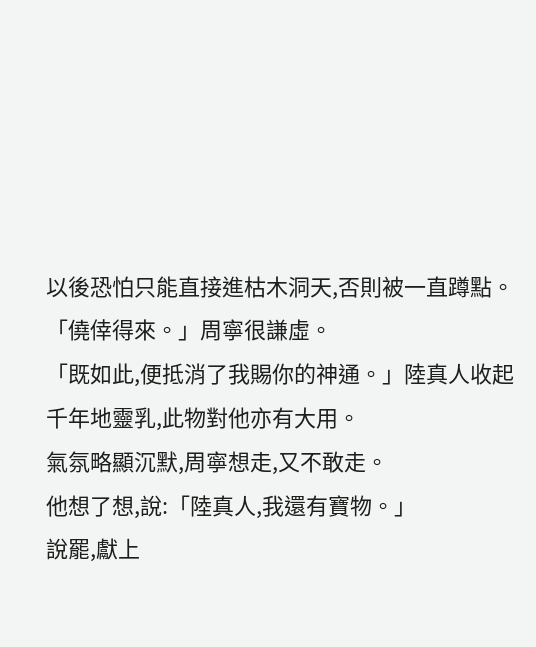以後恐怕只能直接進枯木洞天,否則被一直蹲點。
「僥倖得來。」周寧很謙虛。
「既如此,便抵消了我賜你的神通。」陸真人收起千年地靈乳,此物對他亦有大用。
氣氛略顯沉默,周寧想走,又不敢走。
他想了想,說:「陸真人,我還有寶物。」
說罷,獻上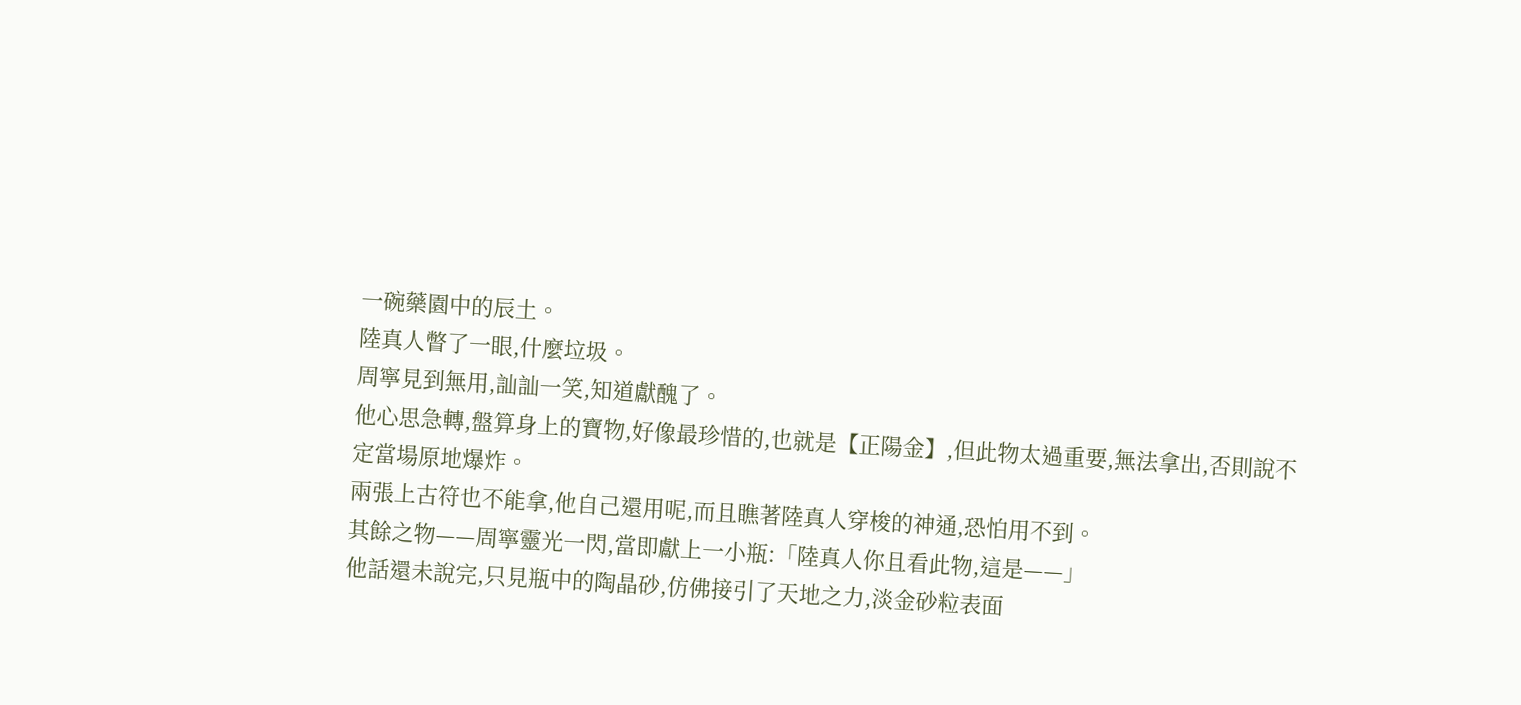一碗藥園中的辰土。
陸真人瞥了一眼,什麼垃圾。
周寧見到無用,訕訕一笑,知道獻醜了。
他心思急轉,盤算身上的寶物,好像最珍惜的,也就是【正陽金】,但此物太過重要,無法拿出,否則說不定當場原地爆炸。
兩張上古符也不能拿,他自己還用呢,而且瞧著陸真人穿梭的神通,恐怕用不到。
其餘之物——周寧靈光一閃,當即獻上一小瓶:「陸真人你且看此物,這是——」
他話還未說完,只見瓶中的陶晶砂,仿佛接引了天地之力,淡金砂粒表面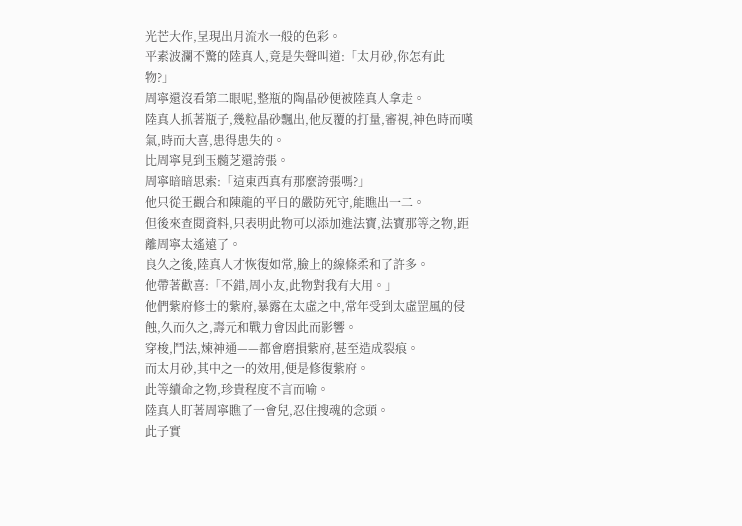光芒大作,呈現出月流水一般的色彩。
平素波瀾不驚的陸真人,竟是失聲叫道:「太月砂,你怎有此物?」
周寧還沒看第二眼呢,整瓶的陶晶砂便被陸真人拿走。
陸真人抓著瓶子,幾粒晶砂飄出,他反覆的打量,審視,神色時而嘆氣,時而大喜,患得患失的。
比周寧見到玉髓芝還誇張。
周寧暗暗思索:「這東西真有那麼誇張嗎?」
他只從王觀合和陳龍的平日的嚴防死守,能瞧出一二。
但後來查閱資料,只表明此物可以添加進法寶,法寶那等之物,距離周寧太遙遠了。
良久之後,陸真人才恢復如常,臉上的線條柔和了許多。
他帶著歡喜:「不錯,周小友,此物對我有大用。」
他們紫府修士的紫府,暴露在太虛之中,常年受到太虛罡風的侵蝕,久而久之,壽元和戰力會因此而影響。
穿梭,鬥法,煉神通——都會磨損紫府,甚至造成裂痕。
而太月砂,其中之一的效用,便是修復紫府。
此等續命之物,珍貴程度不言而喻。
陸真人盯著周寧瞧了一會兒,忍住搜魂的念頭。
此子實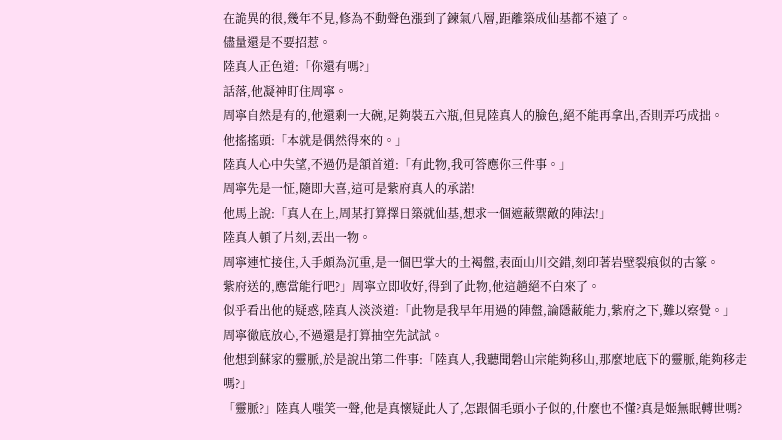在詭異的很,幾年不見,修為不動聲色漲到了鍊氣八層,距離築成仙基都不遠了。
儘量還是不要招惹。
陸真人正色道:「你還有嗎?」
話落,他凝神盯住周寧。
周寧自然是有的,他還剩一大碗,足夠裝五六瓶,但見陸真人的臉色,絕不能再拿出,否則弄巧成拙。
他搖搖頭:「本就是偶然得來的。」
陸真人心中失望,不過仍是頷首道:「有此物,我可答應你三件事。」
周寧先是一怔,隨即大喜,這可是紫府真人的承諾!
他馬上說:「真人在上,周某打算擇日築就仙基,想求一個遮蔽禦敵的陣法!」
陸真人頓了片刻,丟出一物。
周寧連忙接住,入手頗為沉重,是一個巴掌大的土褐盤,表面山川交錯,刻印著岩壁裂痕似的古篆。
紫府送的,應當能行吧?」周寧立即收好,得到了此物,他這趟絕不白來了。
似乎看出他的疑惑,陸真人淡淡道:「此物是我早年用過的陣盤,論隱蔽能力,紫府之下,難以察覺。」
周寧徹底放心,不過還是打算抽空先試試。
他想到蘇家的靈脈,於是說出第二件事:「陸真人,我聽聞磐山宗能夠移山,那麼地底下的靈脈,能夠移走嗎?」
「靈脈?」陸真人嗤笑一聲,他是真懷疑此人了,怎跟個毛頭小子似的,什麼也不懂?真是姬無眠轉世嗎?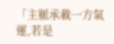「主脈承載一方氣運,若是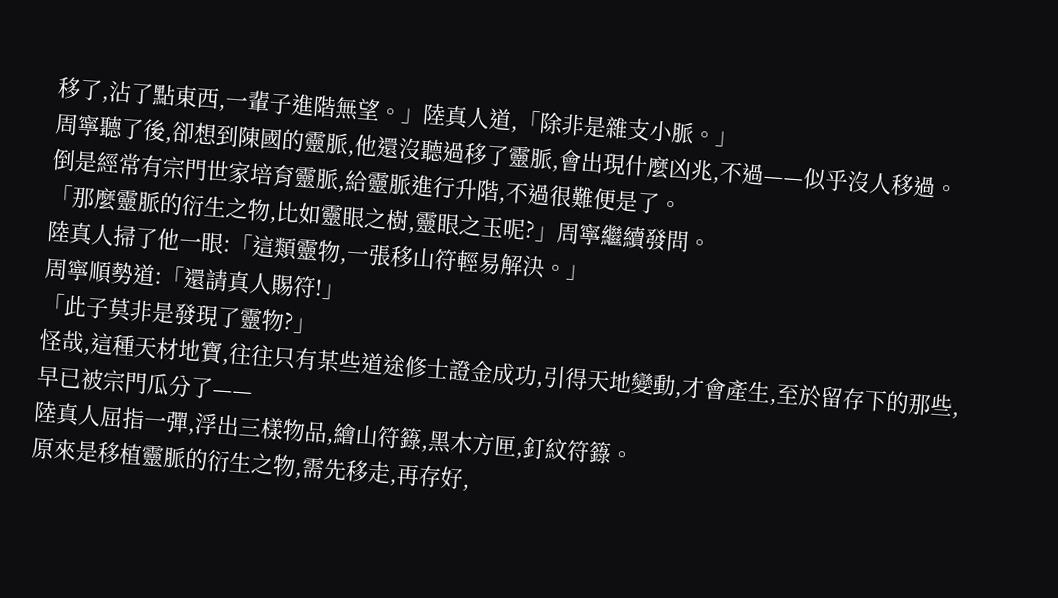移了,沾了點東西,一輩子進階無望。」陸真人道,「除非是雜支小脈。」
周寧聽了後,卻想到陳國的靈脈,他還沒聽過移了靈脈,會出現什麼凶兆,不過——似乎沒人移過。
倒是經常有宗門世家培育靈脈,給靈脈進行升階,不過很難便是了。
「那麼靈脈的衍生之物,比如靈眼之樹,靈眼之玉呢?」周寧繼續發問。
陸真人掃了他一眼:「這類靈物,一張移山符輕易解決。」
周寧順勢道:「還請真人賜符!」
「此子莫非是發現了靈物?」
怪哉,這種天材地寶,往往只有某些道途修士證金成功,引得天地變動,才會產生,至於留存下的那些,早已被宗門瓜分了——
陸真人屈指一彈,浮出三樣物品,繪山符籙,黑木方匣,釘紋符籙。
原來是移植靈脈的衍生之物,需先移走,再存好,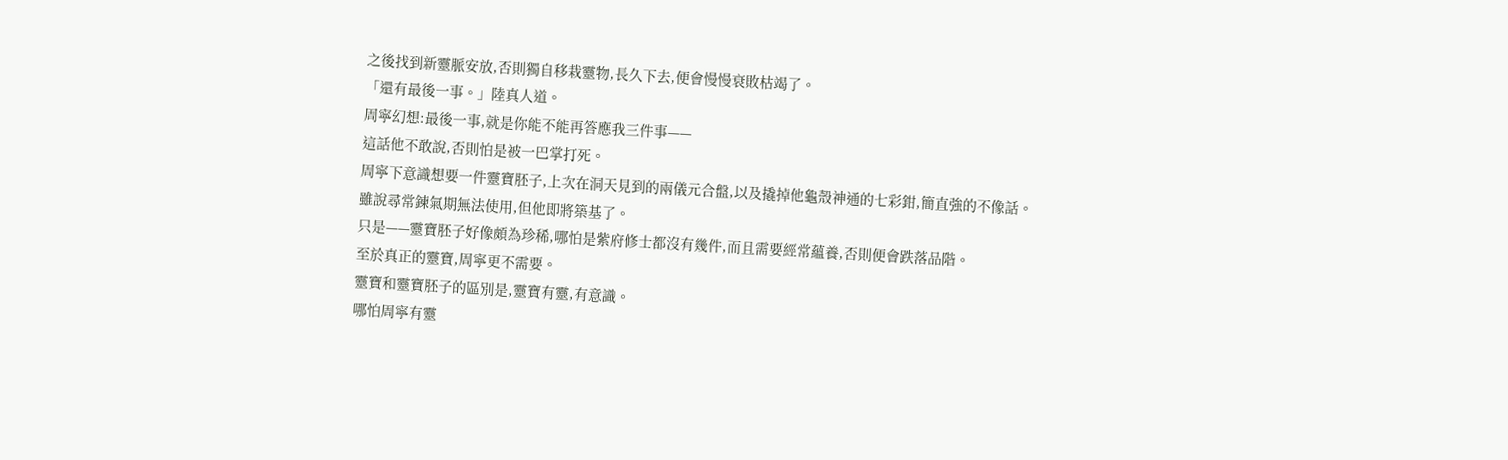之後找到新靈脈安放,否則獨自移栽靈物,長久下去,便會慢慢衰敗枯竭了。
「還有最後一事。」陸真人道。
周寧幻想:最後一事,就是你能不能再答應我三件事——
這話他不敢說,否則怕是被一巴掌打死。
周寧下意識想要一件靈寶胚子,上次在洞天見到的兩儀元合盤,以及撬掉他龜殼神通的七彩鉗,簡直強的不像話。
雖說尋常鍊氣期無法使用,但他即將築基了。
只是——靈寶胚子好像頗為珍稀,哪怕是紫府修士都沒有幾件,而且需要經常蘊養,否則便會跌落品階。
至於真正的靈寶,周寧更不需要。
靈寶和靈寶胚子的區別是,靈寶有靈,有意識。
哪怕周寧有靈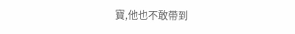寶,他也不敢帶到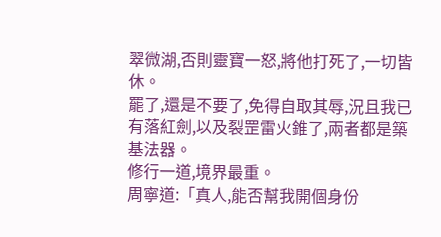翠微湖,否則靈寶一怒,將他打死了,一切皆休。
罷了,還是不要了,免得自取其辱,況且我已有落紅劍,以及裂罡雷火錐了,兩者都是築基法器。
修行一道,境界最重。
周寧道:「真人,能否幫我開個身份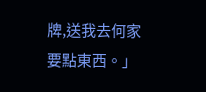牌,送我去何家要點東西。」